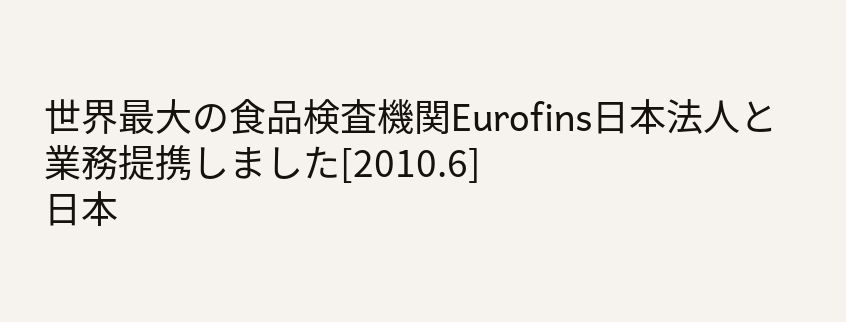世界最大の食品検査機関Eurofins日本法人と業務提携しました[2010.6]
日本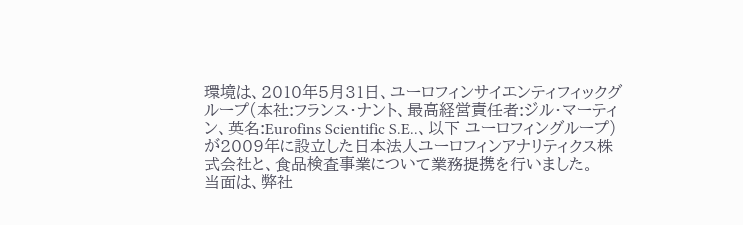環境は、2010年5月31日、ユーロフィンサイエンティフィックグループ(本社:フランス・ナント、最高経営責任者:ジル・マーティン、英名:Eurofins Scientific S.E..、以下 ユーロフィングループ)が2009年に設立した日本法人ユーロフィンアナリティクス株式会社と、食品検査事業について業務提携を行いました。
当面は、弊社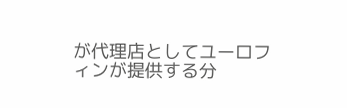が代理店としてユーロフィンが提供する分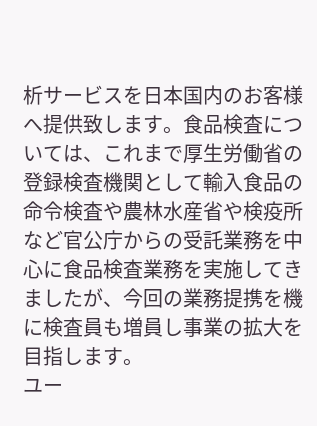析サービスを日本国内のお客様へ提供致します。食品検査については、これまで厚生労働省の登録検査機関として輸入食品の命令検査や農林水産省や検疫所など官公庁からの受託業務を中心に食品検査業務を実施してきましたが、今回の業務提携を機に検査員も増員し事業の拡大を目指します。
ユー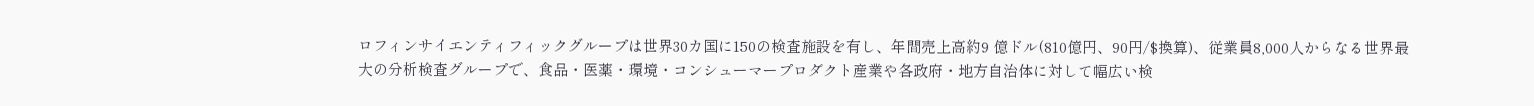ロフィンサイエンティフィックグループは世界30カ国に150の検査施設を有し、年間売上高約9 億ドル(810億円、90円/$換算)、従業員8,000人からなる世界最大の分析検査グループで、食品・医薬・環境・コンシューマープロダクト産業や各政府・地方自治体に対して幅広い検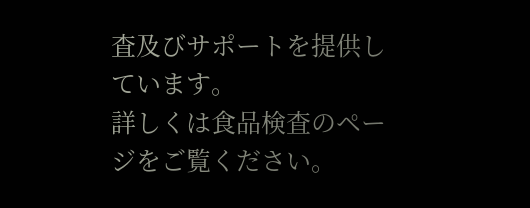査及びサポートを提供しています。
詳しくは食品検査のページをご覧ください。